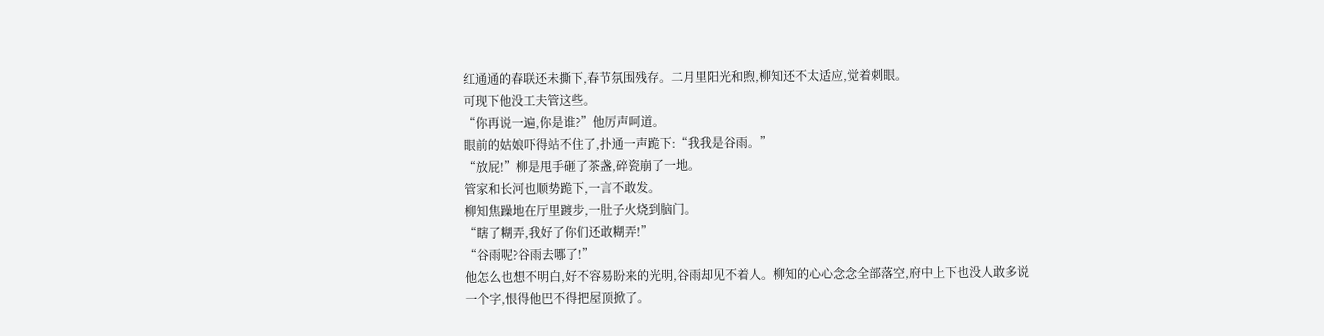红通通的春联还未撕下,春节氛围残存。二月里阳光和煦,柳知还不太适应,觉着刺眼。
可现下他没工夫管这些。
“你再说一遍,你是谁?”他厉声呵道。
眼前的姑娘吓得站不住了,扑通一声跪下:“我我是谷雨。”
“放屁!”柳是甩手砸了茶盏,碎瓷崩了一地。
管家和长河也顺势跪下,一言不敢发。
柳知焦躁地在厅里踱步,一肚子火烧到脑门。
“瞎了糊弄,我好了你们还敢糊弄!”
“谷雨呢?谷雨去哪了!”
他怎么也想不明白,好不容易盼来的光明,谷雨却见不着人。柳知的心心念念全部落空,府中上下也没人敢多说一个字,恨得他巴不得把屋顶掀了。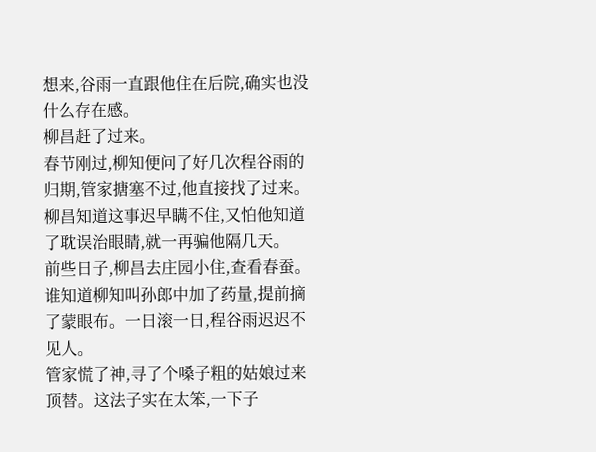想来,谷雨一直跟他住在后院,确实也没什么存在感。
柳昌赶了过来。
春节刚过,柳知便问了好几次程谷雨的归期,管家搪塞不过,他直接找了过来。柳昌知道这事迟早瞒不住,又怕他知道了耽误治眼睛,就一再骗他隔几天。
前些日子,柳昌去庄园小住,查看春蚕。谁知道柳知叫孙郎中加了药量,提前摘了蒙眼布。一日滚一日,程谷雨迟迟不见人。
管家慌了神,寻了个嗓子粗的姑娘过来顶替。这法子实在太笨,一下子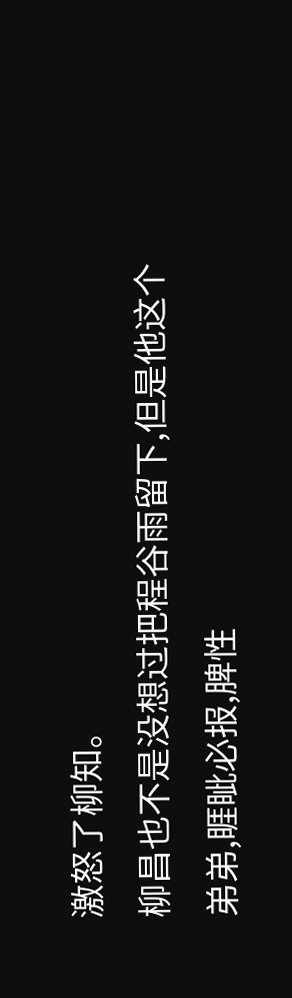激怒了柳知。
柳昌也不是没想过把程谷雨留下,但是他这个弟弟,睚眦必报,脾性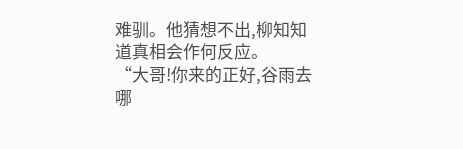难驯。他猜想不出,柳知知道真相会作何反应。
“大哥!你来的正好,谷雨去哪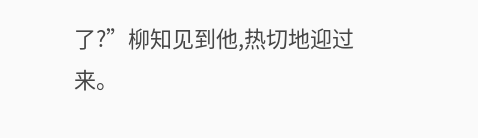了?”柳知见到他,热切地迎过来。